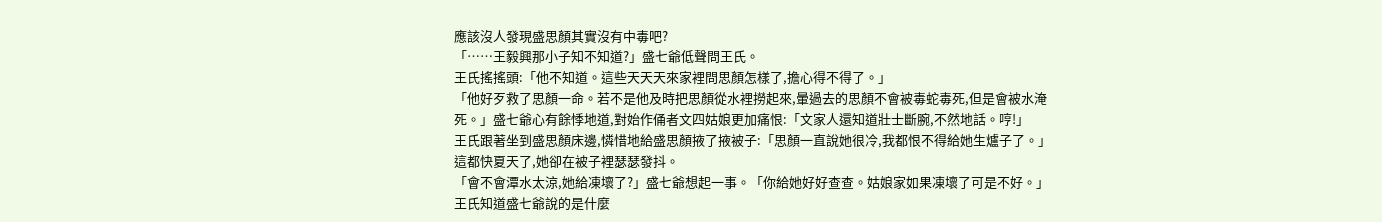應該沒人發現盛思顏其實沒有中毒吧?
「……王毅興那小子知不知道?」盛七爺低聲問王氏。
王氏搖搖頭:「他不知道。這些天天天來家裡問思顏怎樣了,擔心得不得了。」
「他好歹救了思顏一命。若不是他及時把思顏從水裡撈起來,暈過去的思顏不會被毒蛇毒死,但是會被水淹死。」盛七爺心有餘悸地道,對始作俑者文四姑娘更加痛恨:「文家人還知道壯士斷腕,不然地話。哼!」
王氏跟著坐到盛思顏床邊,憐惜地給盛思顏掖了掖被子:「思顏一直說她很冷,我都恨不得給她生爐子了。」
這都快夏天了,她卻在被子裡瑟瑟發抖。
「會不會潭水太涼,她給凍壞了?」盛七爺想起一事。「你給她好好查查。姑娘家如果凍壞了可是不好。」
王氏知道盛七爺說的是什麼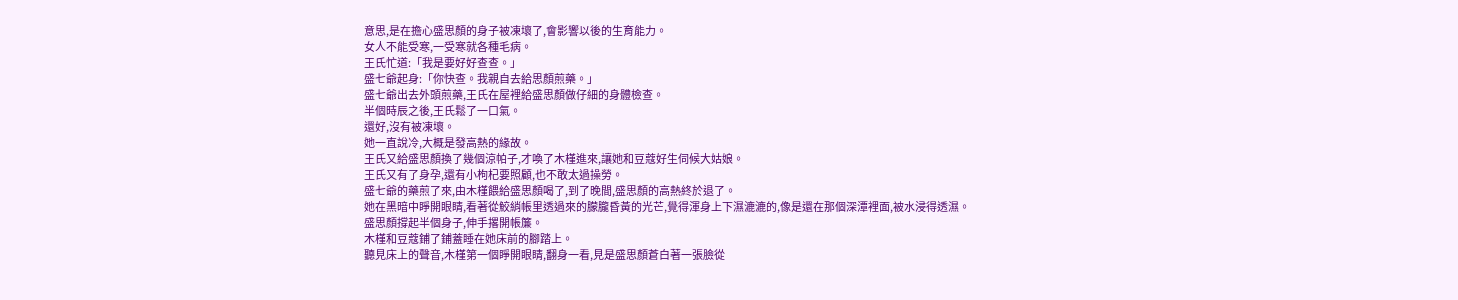意思,是在擔心盛思顏的身子被凍壞了,會影響以後的生育能力。
女人不能受寒,一受寒就各種毛病。
王氏忙道:「我是要好好查查。」
盛七爺起身:「你快查。我親自去給思顏煎藥。」
盛七爺出去外頭煎藥,王氏在屋裡給盛思顏做仔細的身體檢查。
半個時辰之後,王氏鬆了一口氣。
還好,沒有被凍壞。
她一直說冷,大概是發高熱的緣故。
王氏又給盛思顏換了幾個涼帕子,才喚了木槿進來,讓她和豆蔻好生伺候大姑娘。
王氏又有了身孕,還有小枸杞要照顧,也不敢太過操勞。
盛七爺的藥煎了來,由木槿餵給盛思顏喝了,到了晚間,盛思顏的高熱終於退了。
她在黑暗中睜開眼睛,看著從鮫綃帳里透過來的朦朧昏黃的光芒,覺得渾身上下濕漉漉的,像是還在那個深潭裡面,被水浸得透濕。
盛思顏撐起半個身子,伸手撂開帳簾。
木槿和豆蔻鋪了鋪蓋睡在她床前的腳踏上。
聽見床上的聲音,木槿第一個睜開眼睛,翻身一看,見是盛思顏蒼白著一張臉從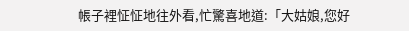帳子裡怔怔地往外看,忙驚喜地道:「大姑娘,您好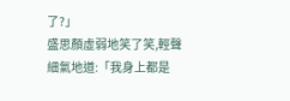了?」
盛思顏虛弱地笑了笑,輕聲細氣地道:「我身上都是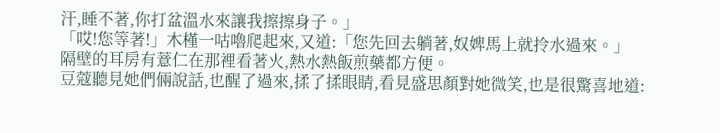汗,睡不著,你打盆溫水來讓我擦擦身子。」
「哎!您等著!」木槿一咕嚕爬起來,又道:「您先回去躺著,奴婢馬上就拎水過來。」
隔壁的耳房有薏仁在那裡看著火,熱水熱飯煎藥都方便。
豆蔻聽見她們倆說話,也醒了過來,揉了揉眼睛,看見盛思顏對她微笑,也是很驚喜地道: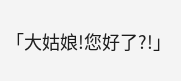「大姑娘!您好了?!」